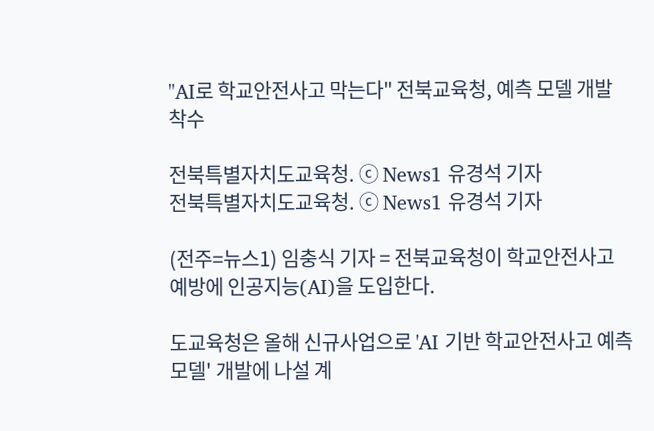"AI로 학교안전사고 막는다" 전북교육청, 예측 모델 개발 착수

전북특별자치도교육청. ⓒ News1 유경석 기자
전북특별자치도교육청. ⓒ News1 유경석 기자

(전주=뉴스1) 임충식 기자 = 전북교육청이 학교안전사고 예방에 인공지능(AI)을 도입한다.

도교육청은 올해 신규사업으로 'AI 기반 학교안전사고 예측 모델' 개발에 나설 계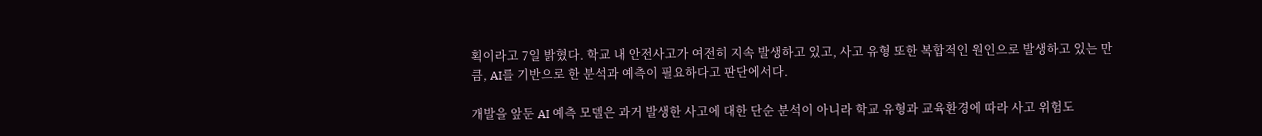획이라고 7일 밝혔다. 학교 내 안전사고가 여전히 지속 발생하고 있고, 사고 유형 또한 복합적인 원인으로 발생하고 있는 만큼, AI를 기반으로 한 분석과 예측이 필요하다고 판단에서다.

개발을 앞둔 AI 예측 모델은 과거 발생한 사고에 대한 단순 분석이 아니라 학교 유형과 교육환경에 따라 사고 위험도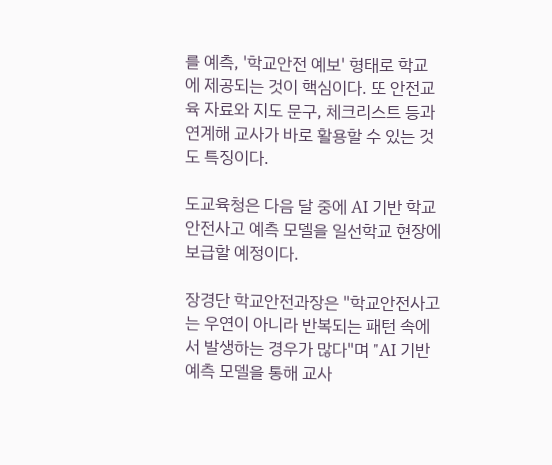를 예측, '학교안전 예보' 형태로 학교에 제공되는 것이 핵심이다. 또 안전교육 자료와 지도 문구, 체크리스트 등과 연계해 교사가 바로 활용할 수 있는 것도 특징이다.

도교육청은 다음 달 중에 AI 기반 학교안전사고 예측 모델을 일선학교 현장에 보급할 예정이다.

장경단 학교안전과장은 "학교안전사고는 우연이 아니라 반복되는 패턴 속에서 발생하는 경우가 많다"며 "AI 기반 예측 모델을 통해 교사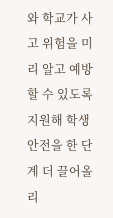와 학교가 사고 위험을 미리 알고 예방할 수 있도록 지원해 학생 안전을 한 단계 더 끌어올리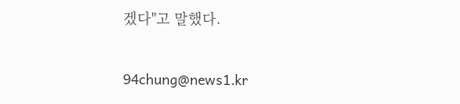겠다"고 말했다.

94chung@news1.kr